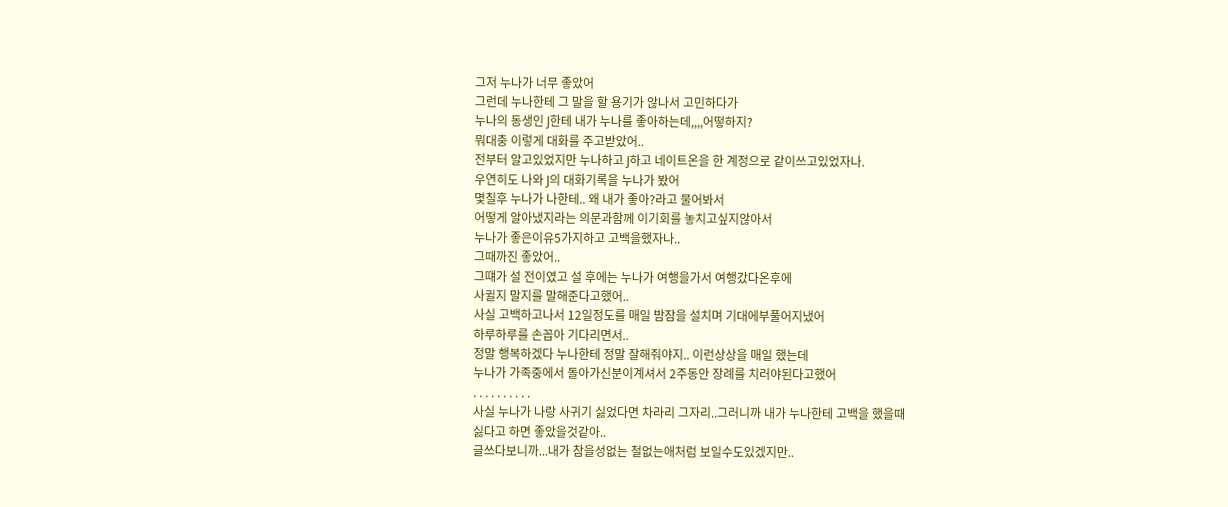그저 누나가 너무 좋았어
그런데 누나한테 그 말을 할 용기가 않나서 고민하다가
누나의 동생인 J한테 내가 누나를 좋아하는데,,,,어떻하지?
뭐대충 이렇게 대화를 주고받았어..
전부터 알고있었지만 누나하고 J하고 네이트온을 한 계정으로 같이쓰고있었자나.
우연히도 나와 J의 대화기록을 누나가 봤어
몇칠후 누나가 나한테.. 왜 내가 좋아?라고 물어봐서
어떻게 알아냈지라는 의문과함께 이기회를 놓치고싶지않아서
누나가 좋은이유5가지하고 고백을했자나..
그때까진 좋았어..
그떄가 설 전이였고 설 후에는 누나가 여행을가서 여행갔다온후에
사귈지 말지를 말해준다고했어..
사실 고백하고나서 12일정도를 매일 밤잠을 설치며 기대에부풀어지냈어
하루하루를 손꼽아 기다리면서..
정말 행복하겠다 누나한테 정말 잘해줘야지.. 이런상상을 매일 했는데
누나가 가족중에서 돌아가신분이계셔서 2주동안 장례를 치러야된다고했어
. . . . . . . . . .
사실 누나가 나랑 사귀기 싫었다면 차라리 그자리..그러니까 내가 누나한테 고백을 했을때
싫다고 하면 좋았을것같아..
글쓰다보니까...내가 참을성없는 철없는애처럼 보일수도있겠지만..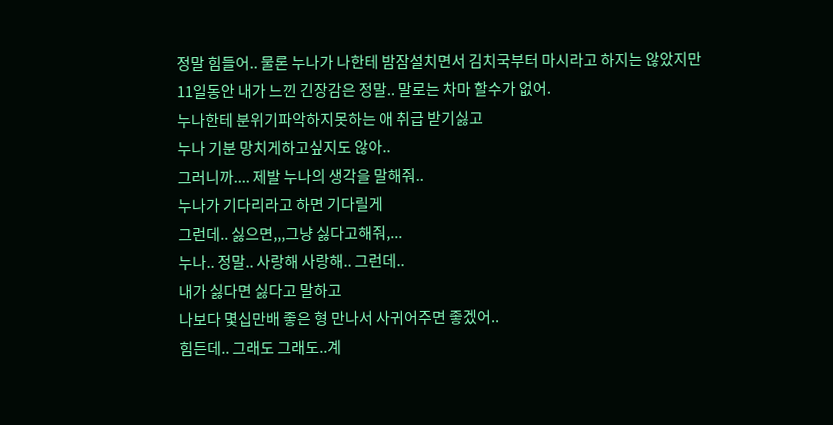정말 힘들어.. 물론 누나가 나한테 밤잠설치면서 김치국부터 마시라고 하지는 않았지만
11일동안 내가 느낀 긴장감은 정말.. 말로는 차마 할수가 없어.
누나한테 분위기파악하지못하는 애 취급 받기싫고
누나 기분 망치게하고싶지도 않아..
그러니까.... 제발 누나의 생각을 말해줘..
누나가 기다리라고 하면 기다릴게
그런데.. 싫으면,,,그냥 싫다고해줘,...
누나.. 정말.. 사랑해 사랑해.. 그런데..
내가 싫다면 싫다고 말하고
나보다 몇십만배 좋은 형 만나서 사귀어주면 좋겠어..
힘든데.. 그래도 그래도..계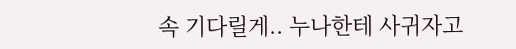속 기다릴게.. 누나한테 사귀자고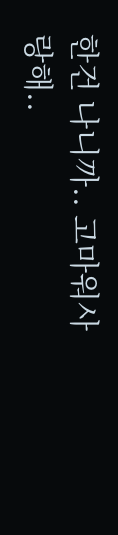한건 나니까.. 고마워사랑해..